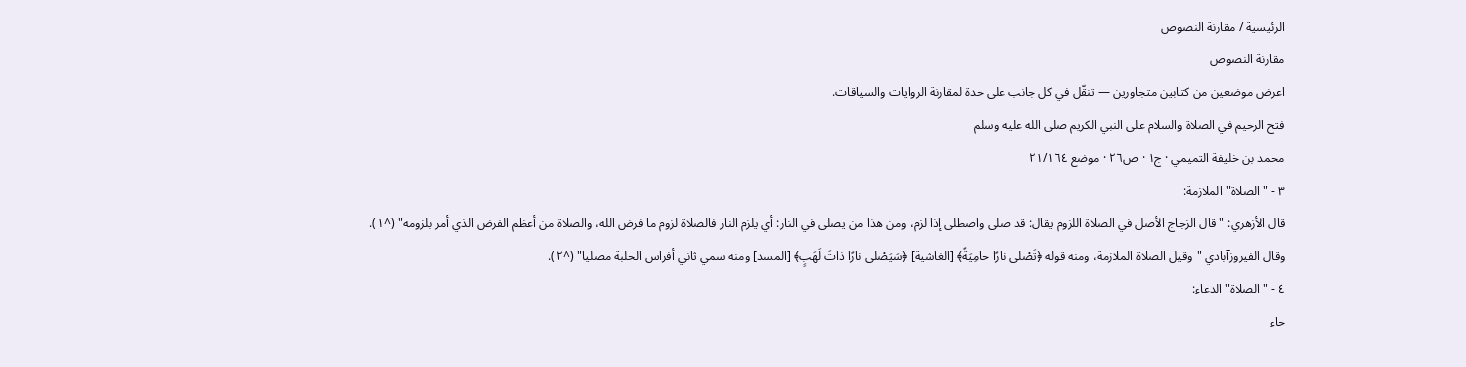الرئيسية / مقارنة النصوص
مقارنة النصوص
اعرض موضعين من كتابين متجاورين — تنقّل في كل جانب على حدة لمقارنة الروايات والسياقات.
فتح الرحيم في الصلاة والسلام على النبي الكريم صلى الله عليه وسلم
محمد بن خليفة التميمي · ج١ · ص٢٦ · موضع ٢١/١٦٤
٣ - " الصلاة" الملازمة:
قال الأزهري: "قال الزجاج الأصل في الصلاة اللزوم يقال: قد صلى واصطلى إذا لزم، ومن هذا من يصلى في النار: أي يلزم النار فالصلاة لزوم ما فرض الله، والصلاة من أعظم الفرض الذي أمر بلزومه" (^١).
وقال الفيروزآبادي "وقيل الصلاة الملازمة، ومنه قوله ﴿تَصْلى نارًا حامِيَةً﴾ [الغاشية] ﴿سَيَصْلى نارًا ذاتَ لَهَبٍ﴾ [المسد] ومنه سمي ثاني أفراس الحلبة مصليا" (^٢).
٤ - " الصلاة" الدعاء:
حاء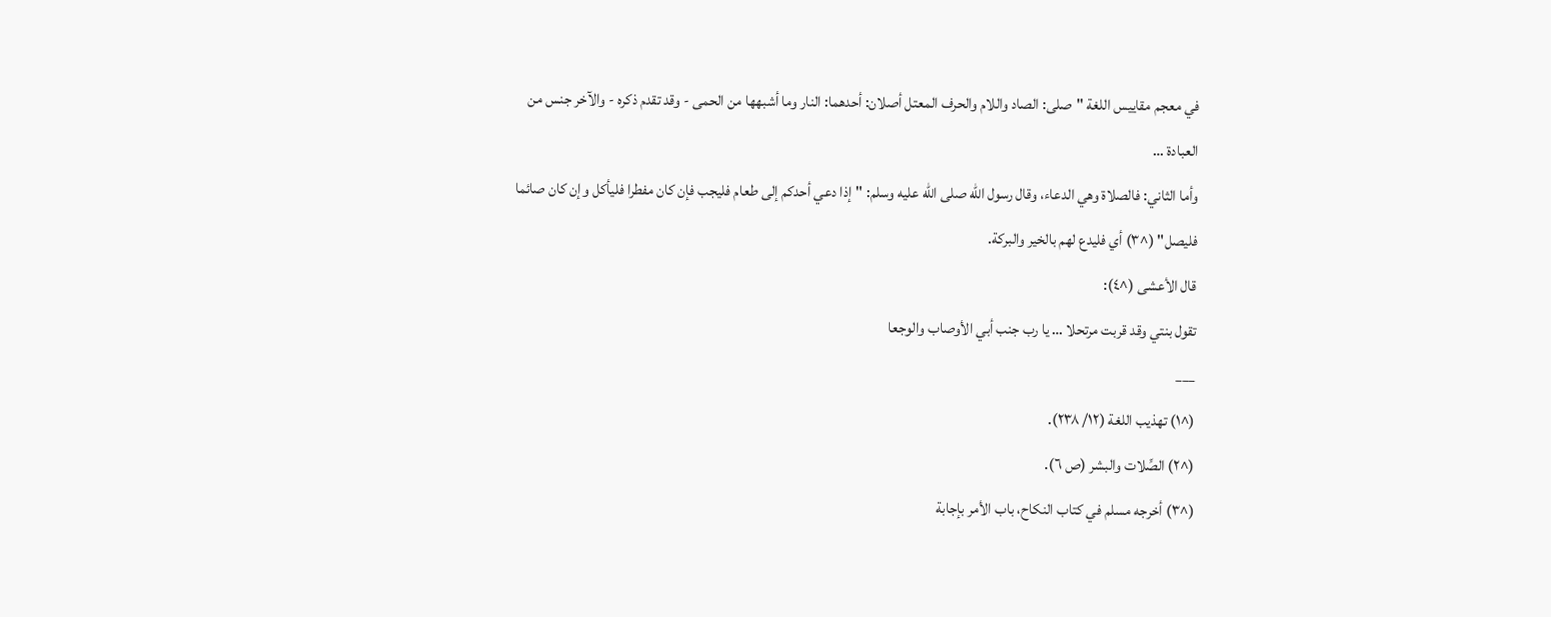في معجم مقاييس اللغة "صلى: الصاد واللام والحرف المعتل أصلان: أحدهما: النار وما أشبهها من الحمى - وقد تقدم ذكره - والآخر جنس من العبادة …
وأما الثاني: فالصلاة وهي الدعاء، وقال رسول الله صلى الله عليه وسلم: "إذا دعي أحدكم إلى طعام فليجب فإن كان مفطرا فليأكل وإن كان صائما فليصل" (^٣) أي فليدع لهم بالخير والبركة.
قال الأعشى (^٤):
تقول بنتي وقد قربت مرتحلا … يا رب جنب أبي الأوصاب والوجعا
___
(^١) تهذيب اللغة (١٢/ ٢٣٨).
(^٢) الصِّلات والبشر (ص ٦).
(^٣) أخرجه مسلم في كتاب النكاح، باب الأمر بإجابة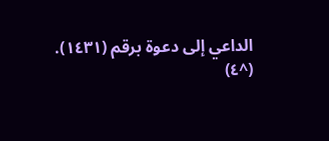الداعي إلى دعوة برقم (١٤٣١).
(^٤)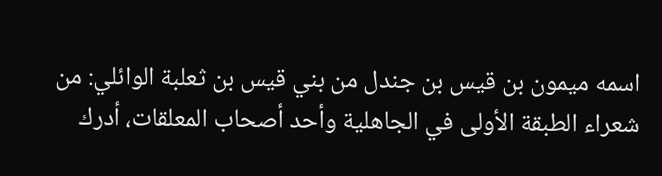اسمه ميمون بن قيس بن جندل من بني قيس بن ثعلبة الوائلي: من شعراء الطبقة الأولى في الجاهلية وأحد أصحاب المعلقات، أدرك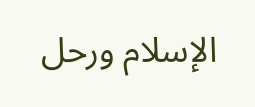الإسلام ورحل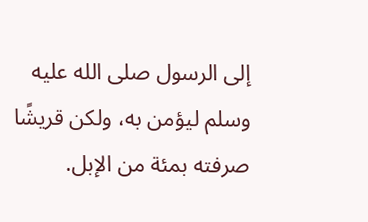إلى الرسول صلى الله عليه وسلم ليؤمن به، ولكن قريشًا صرفته بمئة من الإبل.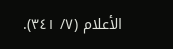الأعلام (٧/ ٣٤١).